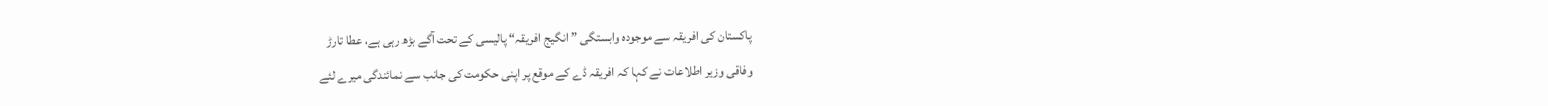پاکستان کی افریقہ سے موجودہ وابستگی ”انگیج افریقہ“ پالیسی کے تحت آگے بڑھ رہی ہے، عطا تارڑ
وفاقی وزیر اطلاعات نے کہا کہ افریقہ ڈے کے موقع پر اپنی حکومت کی جانب سے نمائندگی میرے لئے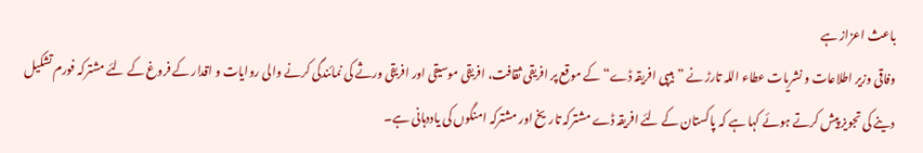باعث اعزاز ہے
وفاقی وزیر اطلاعات و نشریات عطاء اللہ تارڑ نے ”ہیپی افریقہ ڈے“ کے موقع پر افریقی ثقافت، افریقی موسیقی اور افریقی ورثے کی نمائندگی کرنے والی روایات و اقدار کے فروغ کے لئے مشترکہ فورم تشکیل دینے کی تجویز پیش کرتے ہوئے کہا ہے کہ پاکستان کے لئے افریقہ ڈے مشترکہ تاریخ اور مشترکہ امنگوں کی یاددہانی ہے۔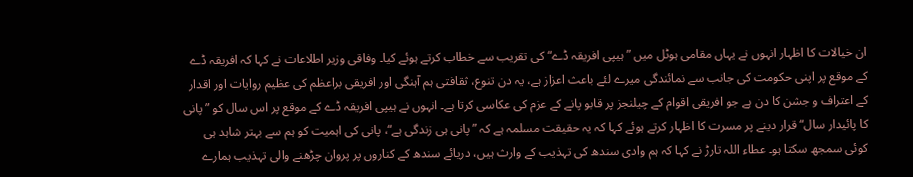ان خیالات کا اظہار انہوں نے یہاں مقامی ہوٹل میں ”ہیپی افریقہ ڈے“ کی تقریب سے خطاب کرتے ہوئے کیا۔ وفاقی وزیر اطلاعات نے کہا کہ افریقہ ڈے کے موقع پر اپنی حکومت کی جانب سے نمائندگی میرے لئے باعث اعزاز ہے، یہ دن تنوع، ثقافتی ہم آہنگی اور افریقی براعظم کی عظیم روایات اور اقدار کے اعتراف و جشن کا دن ہے جو افریقی اقوام کے چیلنجز پر قابو پانے کے عزم کی عکاسی کرتا ہے۔ انہوں نے ہیپی افریقہ ڈے کے موقع پر اس سال کو ”پانی کا پائیدار سال“ قرار دینے پر مسرت کا اظہار کرتے ہوئے کہا کہ یہ حقیقت مسلمہ ہے کہ ”پانی ہی زندگی ہے“، پانی کی اہمیت کو ہم سے بہتر شاہد ہی کوئی سمجھ سکتا ہو۔ عطاء اللہ تارڑ نے کہا کہ ہم وادی سندھ کی تہذیب کے وارث ہیں، دریائے سندھ کے کناروں پر پروان چڑھنے والی تہذیب ہمارے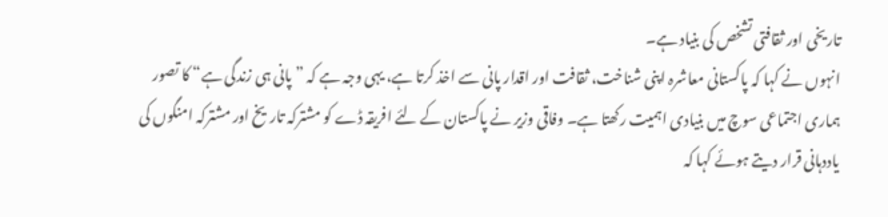تاریخی اور ثقافتی تشخص کی بنیاد ہے۔
انہوں نے کہا کہ پاکستانی معاشرہ اپنی شناخت، ثقافت اور اقدار پانی سے اخذ کرتا ہے، یہی وجہ ہے کہ ”پانی ہی زندگی ہے“ کا تصور ہماری اجتماعی سوچ میں بنیادی اہمیت رکھتا ہے۔ وفاقی وزیر نے پاکستان کے لئے افریقہ ڈے کو مشترکہ تاریخ اور مشترکہ امنگوں کی یاددہانی قرار دیتے ہوئے کہا کہ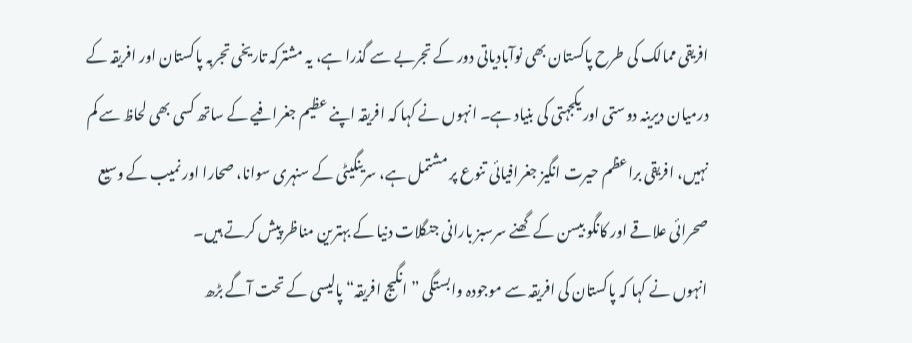افریقی ممالک کی طرح پاکستان بھی نوآبادیاتی دور کے تجربے سے گذرا ہے، یہ مشترکہ تاریخی تجربہ پاکستان اور افریقہ کے درمیان دیرینہ دوستی اور یکجہتی کی بنیاد ہے۔ انہوں نے کہا کہ افریقہ اپنے عظیم جغرافیے کے ساتھ کسی بھی لحاظ سے کم نہیں، افریقی براعظم حیرت انگیز جغرافیائی تنوع پر مشتمل ہے، سرینگیٹی کے سنہری سوانا، صحارا اور نمیب کے وسیع صحرائی علاقے اور کانگو بیسن کے گھنے سرسبز بارانی جنگلات دنیا کے بہترین مناظر پیش کرتے ہیں۔
انہوں نے کہا کہ پاکستان کی افریقہ سے موجودہ وابستگی ”انگیج افریقہ“ پالیسی کے تحت آگے بڑھ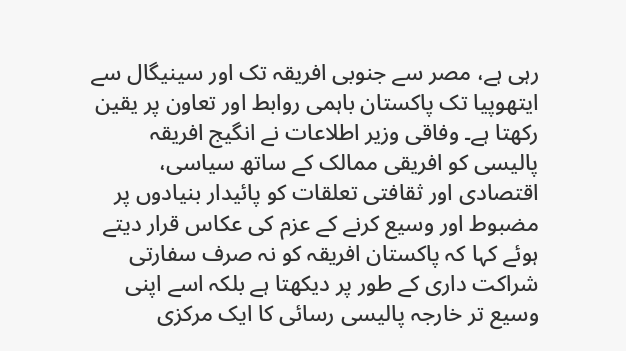رہی ہے، مصر سے جنوبی افریقہ تک اور سینیگال سے ایتھوپیا تک پاکستان باہمی روابط اور تعاون پر یقین رکھتا ہے۔ وفاقی وزیر اطلاعات نے انگیج افریقہ پالیسی کو افریقی ممالک کے ساتھ سیاسی، اقتصادی اور ثقافتی تعلقات کو پائیدار بنیادوں پر مضبوط اور وسیع کرنے کے عزم کی عکاس قرار دیتے ہوئے کہا کہ پاکستان افریقہ کو نہ صرف سفارتی شراکت داری کے طور پر دیکھتا ہے بلکہ اسے اپنی وسیع تر خارجہ پالیسی رسائی کا ایک مرکزی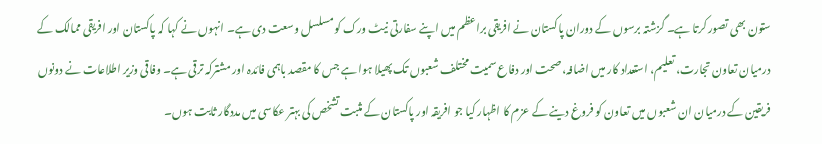ستون بھی تصور کرتا ہے۔ گزشتہ برسوں کے دوران پاکستان نے افریقی براعظم میں اپنے سفارتی نیٹ ورک کو مسلسل وسعت دی ہے۔ انہوں نے کہا کہ پاکستان اور افریقی ممالک کے درمیان تعاون تجارت، تعلیم، استعداد کار میں اضافہ، صحت اور دفاع سمیت مختلف شعبوں تک پھیلا ہوا ہے جس کا مقصد باہمی فائدہ اور مشترکہ ترقی ہے۔ وفاقی وزیر اطلاعات نے دونوں فریقین کے درمیان ان شعبوں میں تعاون کو فروغ دینے کے عزم کا اظہار کیا جو افریقہ اور پاکستان کے مثبت تشخص کی بہتر عکاسی میں مددگار ثابت ہوں۔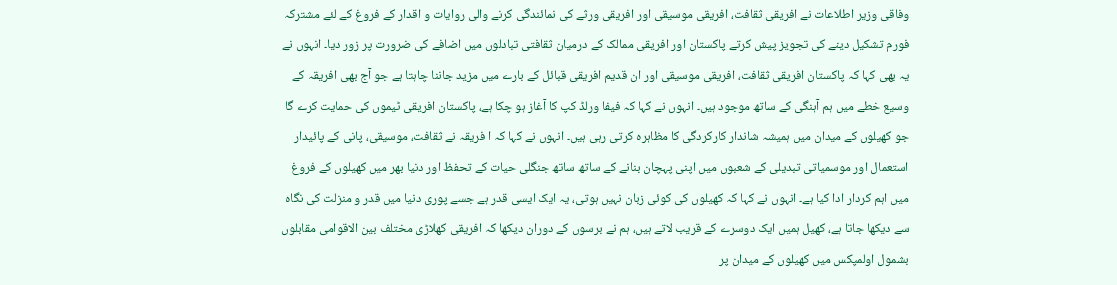وفاقی وزیر اطلاعات نے افریقی ثقافت، افریقی موسیقی اور افریقی ورثے کی نمائندگی کرنے والی روایات و اقدار کے فروغ کے لئے مشترکہ فورم تشکیل دینے کی تجویز پیش کرتے پاکستان اور افریقی ممالک کے درمیان ثقافتی تبادلوں میں اضافے کی ضرورت پر زور دیا۔ انہوں نے یہ بھی کہا کہ پاکستان افریقی ثقافت، افریقی موسیقی اور ان قدیم افریقی قبائل کے بارے میں مزید جاننا چاہتا ہے جو آج بھی افریقہ کے وسیع خطے میں ہم آہنگی کے ساتھ موجود ہیں۔ انہوں نے کہا کہ فیفا ورلڈ کپ کا آغاز ہو چکا ہے، پاکستان افریقی ٹیموں کی حمایت کرے گا جو کھیلوں کے میدان میں ہمیشہ شاندار کارکردگی کا مظاہرہ کرتی رہی ہیں۔ انہوں نے کہا کہ ا فریقہ نے ثقافت، موسیقی، پانی کے پائیدار استعمال اور موسمیاتی تبدیلی کے شعبوں میں اپنی پہچان بنانے کے ساتھ ساتھ جنگلی حیات کے تحفظ اور دنیا بھر میں کھیلوں کے فروغ میں اہم کردار ادا کیا ہے۔ انہوں نے کہا کہ کھیلوں کی کوئی زبان نہیں ہوتی، یہ ایک ایسی قدر ہے جسے پوری دنیا میں قدر و منزلت کی نگاہ سے دیکھا جاتا ہے، کھیل ہمیں ایک دوسرے کے قریب لاتے ہیں، ہم نے برسوں کے دوران دیکھا کہ افریقی کھلاڑی مختلف بین الاقوامی مقابلوں بشمول اولمپکس میں کھیلوں کے میدان پر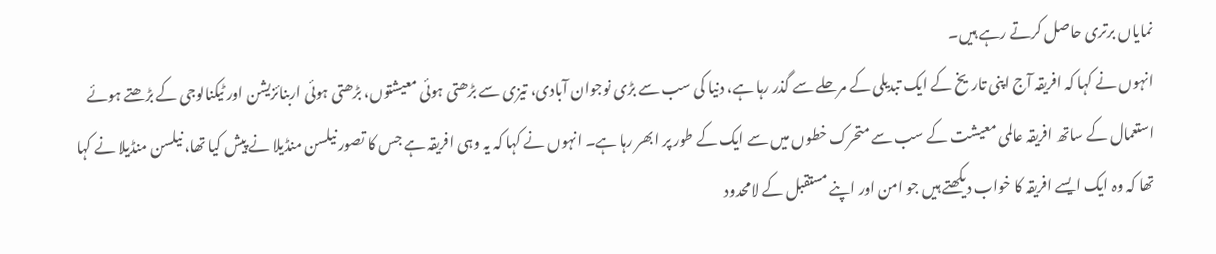نمایاں برتری حاصل کرتے رہے ہیں۔
انہوں نے کہا کہ افریقہ آج اپنی تاریخ کے ایک تبدیلی کے مرحلے سے گذر رہا ہے، دنیا کی سب سے بڑی نوجوان آبادی، تیزی سے بڑھتی ہوئی معیشتوں، بڑھتی ہوئی اربنائزیشن اور ٹیکنالوجی کے بڑھتے ہوئے استعمال کے ساتھ افریقہ عالمی معیشت کے سب سے متحرک خطوں میں سے ایک کے طور پر ابھر رہا ہے۔ انہوں نے کہا کہ یہ وہی افریقہ ہے جس کا تصور نیلسن منڈیلا نے پیش کیا تھا، نیلسن منڈیلا نے کہا تھا کہ وہ ایک ایسے افریقہ کا خواب دیکھتے ہیں جو امن اور اپنے مستقبل کے لامحدود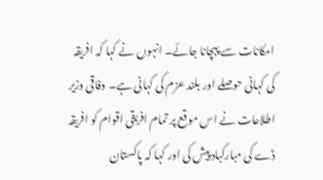امکانات سے پہچانا جائے۔ انہوں نے کہا کہ افریقہ کی کہانی حوصلے اور بلند عزم کی کہانی ہے۔ وفاقی وزیر اطلاعات نے اس موقع پر تمام افریقی اقوام کو افریقہ ڈے کی مبارکباد پیش کی اور کہا کہ پاکستان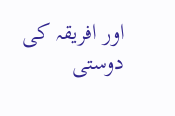اور افریقہ کی دوستی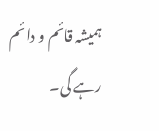ہمیشہ قائم و دائم رہے گی۔